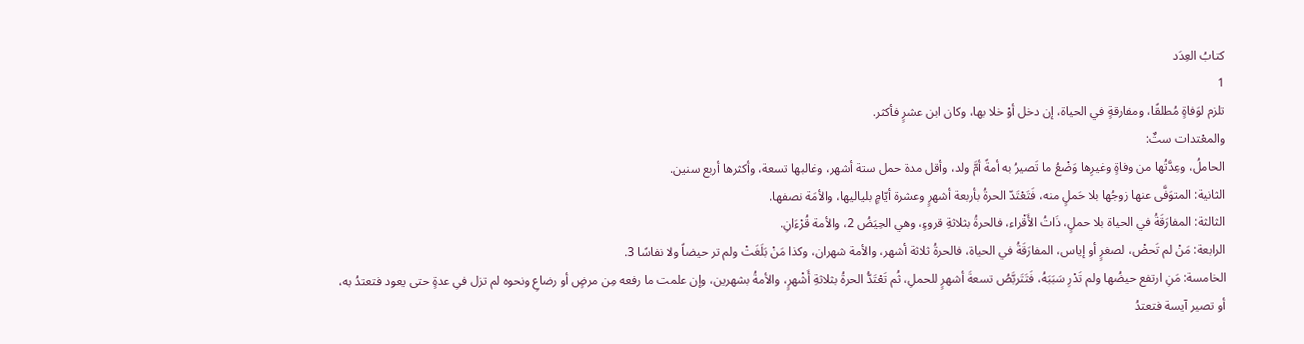كتابُ العِدَد
1
تلزم لوَفاةٍ مُطلقًا، ومفارقةٍ في الحياة، إن دخل أوْ خلا بها، وكان ابن عشرٍ فأكثر.
والمعْتدات ستٌ:
الحاملُ، وعِدَّتُها من وفاةٍ وغيرِها وَضْعُ ما تَصيرُ به أمةً أمَّ ولد، وأقل مدة حمل ستة أشهر، وغالبها تسعة، وأكثرها أربع سنين.
الثانية: المتوَفَّى عنها زوجُها بلا حَملٍ منه، فَتَعْتَدّ الحرةُ بأربعة أشهرٍ وعشرة أيّامٍ بلياليها، والأمَة نصفها.
الثالثة: المفارَقَةُ في الحياة بلا حملٍ، ذَاتُ الأَقْراء، فالحرةُ بثلاثةِ قروءٍ، وهي الحِيَضُ 2، والأمة قُرْءَانِ.
الرابعة: مَنْ لم تَحضْ، لصغرٍ أو إياس، المفارَقَةُ في الحياة، فالحرةُ ثلاثة أشهر، والأمة شهران، وكذا مَنْ بَلَغَتْ ولم تر حيضاً ولا نفاسًا 3.
الخامسة: مَنِ ارتفع حيضُها ولم تَدْرِ سَبَبَهُ، فَتَتَربَّصُ تسعةَ أشهرٍ للحملِ، ثُم تَعْتَدُّ الحرةُ بثلاثةِ أَشْهرٍ، والأمةُ بشهرين، وإن علمت ما رفعه مِن مرضٍ أو رضاعِ ونحوه لم تزل فىِ عدةٍ حتى يعود فتعتدُ به، أو تصير آيسة فتعتدُ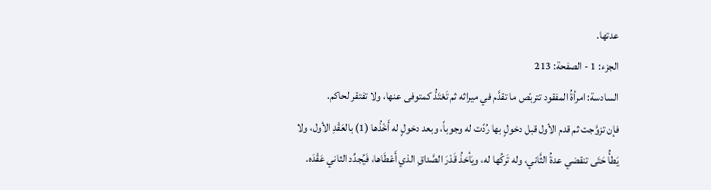عدتها.
الجزء: 1 - الصفحة: 213
السادسة: امرأةُ المفقود تتربّص ما تقدَّم في ميراثه ثم تَعْتَدُّ كمتوفى عنها، ولا تفتقر لحاكم.
فإن تزوَّجت ثم قدم الأول قبل دخولٍ بها رُدّت له وجوباً، وبعد دخولٍ له أَخْذُها (1) بالعَقْدِ الأول، ولا يَطأُ حَتَى تنقضي عدةُ الثَّاني، وله تَركُها له، ويَأخذُ قَدْرَ الصَّداقِ الذي أَعْطَاها، فَيُجدِّد الثاني عَقْدَه.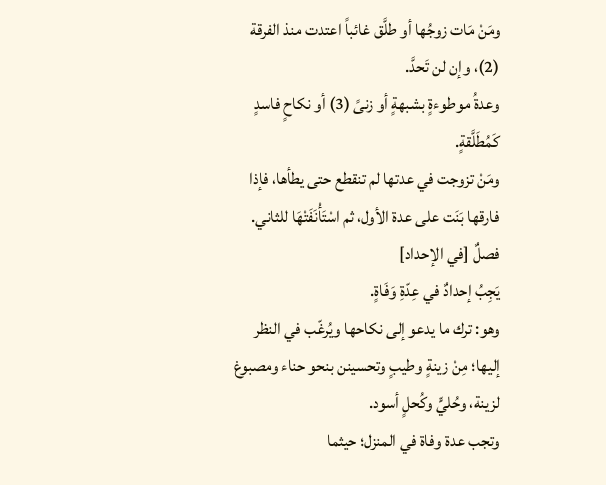ومَنْ مَات زوجُها أو طلَّق غائباً اعتدت منذ الفرقة (2)، وإن لن تَحدَّ.
وعدةُ موطوءةٍ بشبهةٍ أو زنىً (3) أو نكاحٍ فاسدٍ كَمُطَلَّقةٍ.
ومَنْ تزوجت في عدتها لم تنقطع حتى يطأها، فإذا فارقها بَنَت على عدة الأول، ثم اسْتَأْنَفَتْهَا للثاني.
فصلٌ [في الإحداد]
يَجِبُ إحدادٌ في عِدّةِ وَفَاةٍ.
وهو: ترك ما يدعو إلى نكاحها ويُرغّب في النظر إليها؛ مِنْ زينةٍ وطيبٍ وتحسينن بنحو حناء ومصبوغ لزينة، وحُليٍّ وكُحلٍ أسود.
وتجب عدة وفاة في المنزل؛ حيثما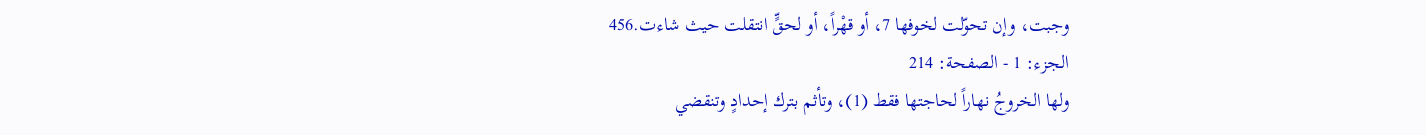وجبت، وإن تحوّلت لخوفها 7، أو قهْراً، أو لحقٍّ انتقلت حيث شاءت.456
الجزء: 1 - الصفحة: 214
ولها الخروجُ نهاراً لحاجتها فقط (1)، وتأثم بترك إحدادٍ وتنقضي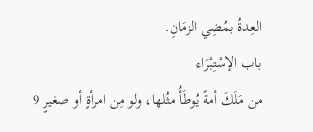العِدةُ بمُضِي الزمَانِ.
باب الإسْتِبْرَاء
من مَلَكَ أمةً يُوطَأُ مثُلها، ولو مِن امرأةٍ أو صغيرٍ 9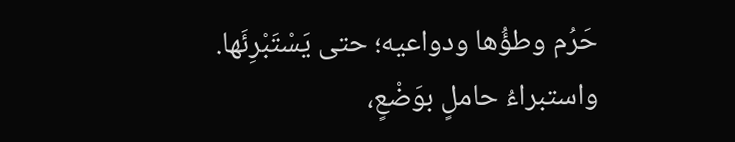حَرُم وطؤُها ودواعيه؛ حتى يَسْتَبْرِئَها.
واستبراءُ حاملٍ بوَضْعٍ،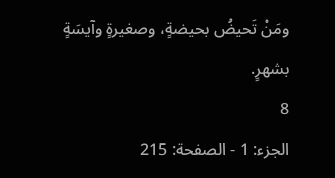ومَنْ تَحيضُ بحيضةٍ، وصغيرةٍ وآيسَةٍ بشهرٍ.
8
الجزء: 1 - الصفحة: 215